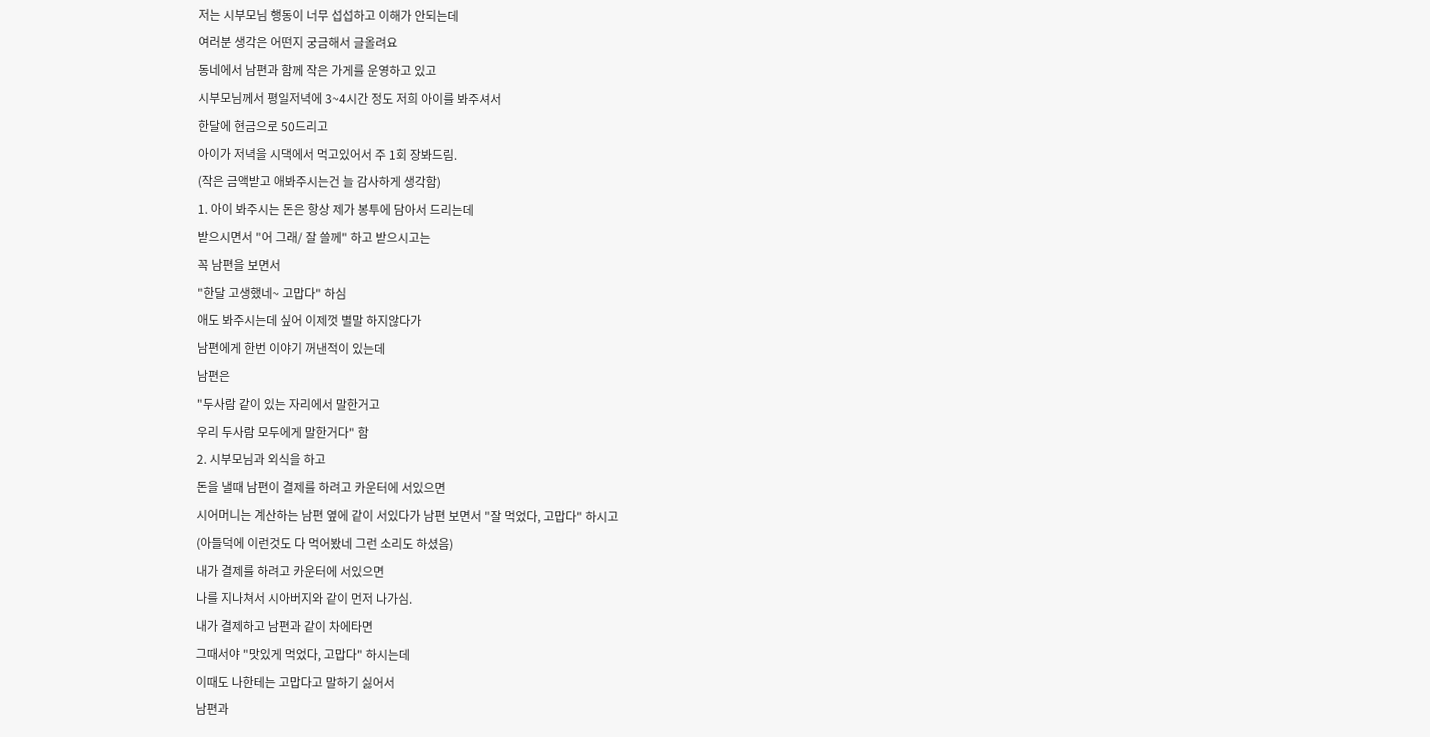저는 시부모님 행동이 너무 섭섭하고 이해가 안되는데
여러분 생각은 어떤지 궁금해서 글올려요
동네에서 남편과 함께 작은 가게를 운영하고 있고
시부모님께서 평일저녁에 3~4시간 정도 저희 아이를 봐주셔서
한달에 현금으로 50드리고
아이가 저녁을 시댁에서 먹고있어서 주 1회 장봐드림.
(작은 금액받고 애봐주시는건 늘 감사하게 생각함)
1. 아이 봐주시는 돈은 항상 제가 봉투에 담아서 드리는데
받으시면서 "어 그래/ 잘 쓸께" 하고 받으시고는
꼭 남편을 보면서
"한달 고생했네~ 고맙다" 하심
애도 봐주시는데 싶어 이제껏 별말 하지않다가
남편에게 한번 이야기 꺼낸적이 있는데
남편은
"두사람 같이 있는 자리에서 말한거고
우리 두사람 모두에게 말한거다" 함
2. 시부모님과 외식을 하고
돈을 낼때 남편이 결제를 하려고 카운터에 서있으면
시어머니는 계산하는 남편 옆에 같이 서있다가 남편 보면서 "잘 먹었다, 고맙다" 하시고
(아들덕에 이런것도 다 먹어봤네 그런 소리도 하셨음)
내가 결제를 하려고 카운터에 서있으면
나를 지나쳐서 시아버지와 같이 먼저 나가심.
내가 결제하고 남편과 같이 차에타면
그때서야 "맛있게 먹었다, 고맙다" 하시는데
이때도 나한테는 고맙다고 말하기 싫어서
남편과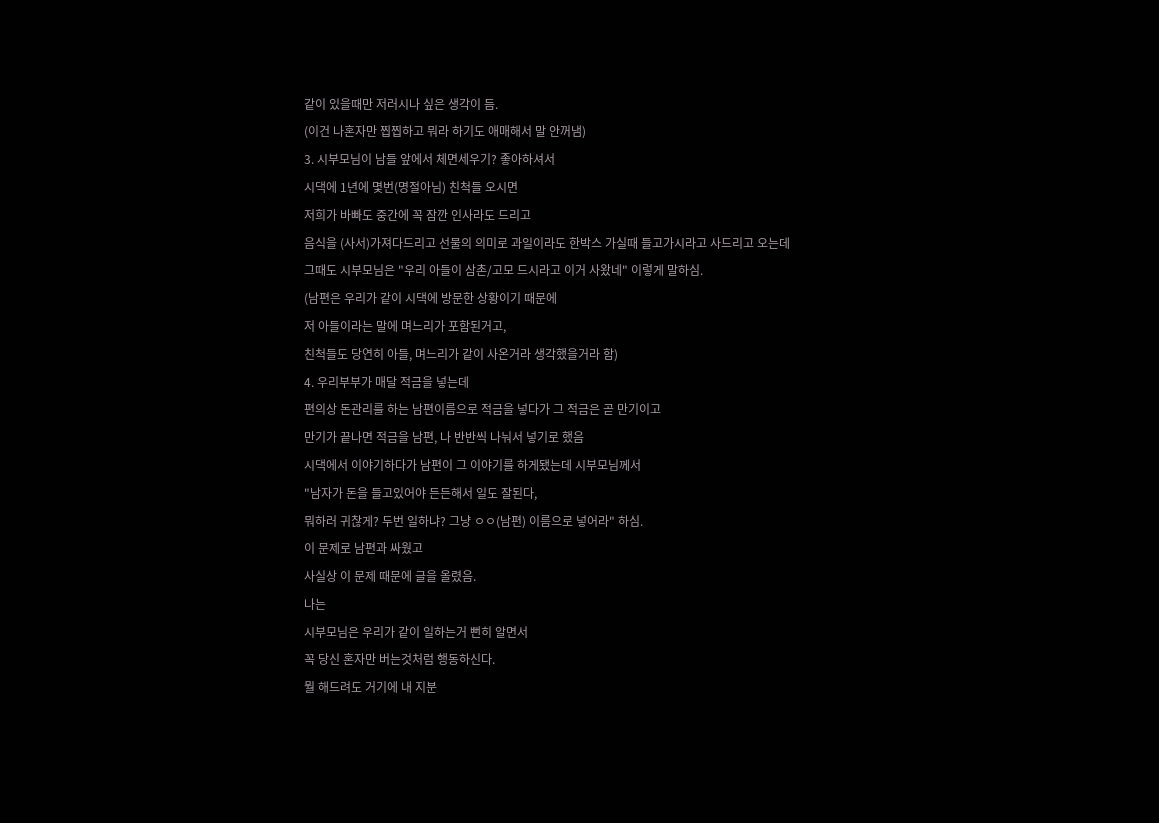같이 있을때만 저러시나 싶은 생각이 듬.
(이건 나혼자만 찝찝하고 뭐라 하기도 애매해서 말 안꺼냄)
3. 시부모님이 남들 앞에서 체면세우기? 좋아하셔서
시댁에 1년에 몇번(명절아님) 친척들 오시면
저희가 바빠도 중간에 꼭 잠깐 인사라도 드리고
음식을 (사서)가져다드리고 선물의 의미로 과일이라도 한박스 가실때 들고가시라고 사드리고 오는데
그때도 시부모님은 "우리 아들이 삼촌/고모 드시라고 이거 사왔네" 이렇게 말하심.
(남편은 우리가 같이 시댁에 방문한 상황이기 때문에
저 아들이라는 말에 며느리가 포함된거고,
친척들도 당연히 아들, 며느리가 같이 사온거라 생각했을거라 함)
4. 우리부부가 매달 적금을 넣는데
편의상 돈관리를 하는 남편이름으로 적금을 넣다가 그 적금은 곧 만기이고
만기가 끝나면 적금을 남편, 나 반반씩 나눠서 넣기로 했음
시댁에서 이야기하다가 남편이 그 이야기를 하게됐는데 시부모님께서
"남자가 돈을 들고있어야 든든해서 일도 잘된다,
뭐하러 귀찮게? 두번 일하냐? 그냥 ㅇㅇ(남편) 이름으로 넣어라" 하심.
이 문제로 남편과 싸웠고
사실상 이 문제 때문에 글을 올렸음.
나는
시부모님은 우리가 같이 일하는거 뻔히 알면서
꼭 당신 혼자만 버는것처럼 행동하신다.
뭘 해드려도 거기에 내 지분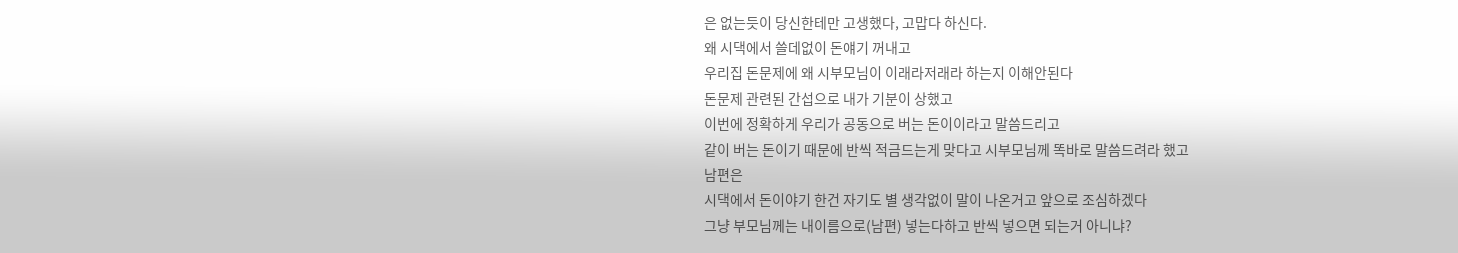은 없는듯이 당신한테만 고생했다, 고맙다 하신다.
왜 시댁에서 쓸데없이 돈얘기 꺼내고
우리집 돈문제에 왜 시부모님이 이래라저래라 하는지 이해안된다
돈문제 관련된 간섭으로 내가 기분이 상했고
이번에 정확하게 우리가 공동으로 버는 돈이이라고 말씀드리고
같이 버는 돈이기 때문에 반씩 적금드는게 맞다고 시부모님께 똑바로 말씀드려라 했고
남편은
시댁에서 돈이야기 한건 자기도 별 생각없이 말이 나온거고 앞으로 조심하겠다
그냥 부모님께는 내이름으로(남편) 넣는다하고 반씩 넣으면 되는거 아니냐?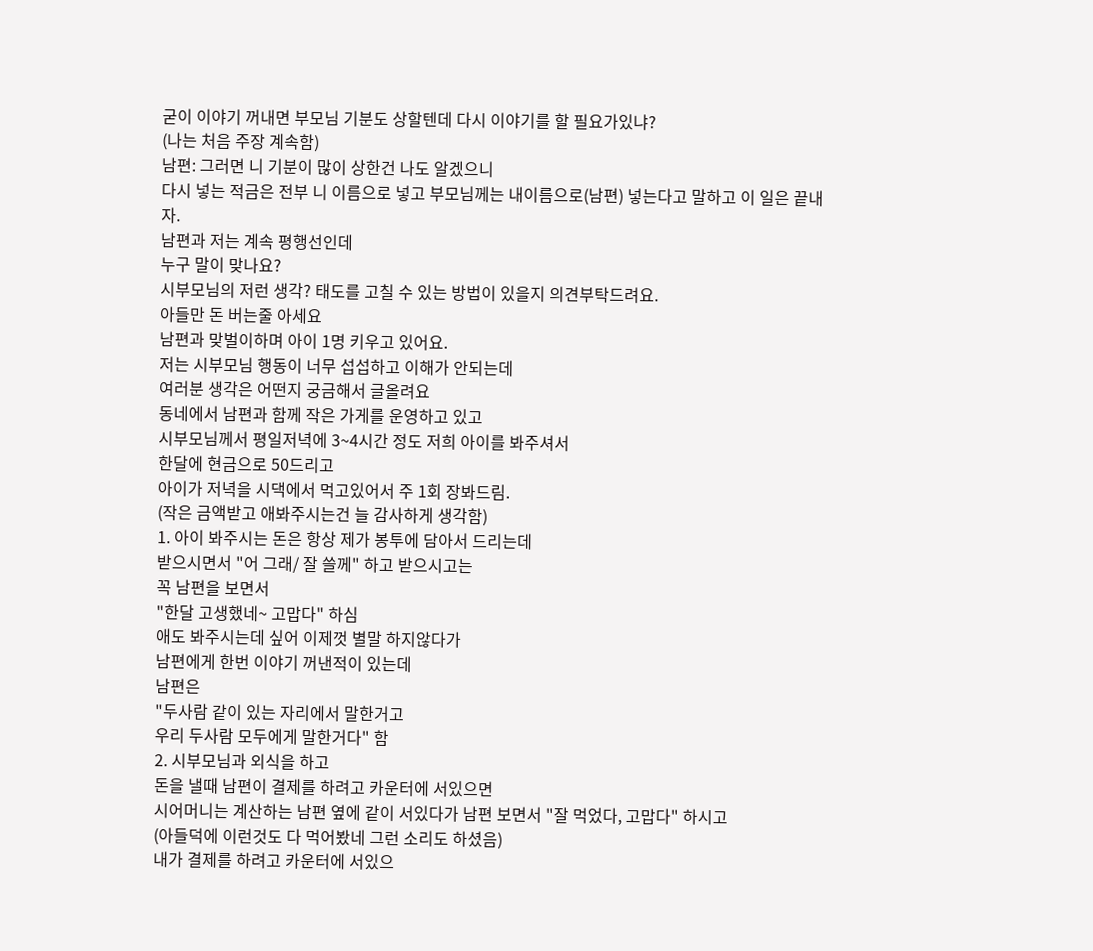굳이 이야기 꺼내면 부모님 기분도 상할텐데 다시 이야기를 할 필요가있냐?
(나는 처음 주장 계속함)
남편: 그러면 니 기분이 많이 상한건 나도 알겠으니
다시 넣는 적금은 전부 니 이름으로 넣고 부모님께는 내이름으로(남편) 넣는다고 말하고 이 일은 끝내자.
남편과 저는 계속 평행선인데
누구 말이 맞나요?
시부모님의 저런 생각? 태도를 고칠 수 있는 방법이 있을지 의견부탁드려요.
아들만 돈 버는줄 아세요
남편과 맞벌이하며 아이 1명 키우고 있어요.
저는 시부모님 행동이 너무 섭섭하고 이해가 안되는데
여러분 생각은 어떤지 궁금해서 글올려요
동네에서 남편과 함께 작은 가게를 운영하고 있고
시부모님께서 평일저녁에 3~4시간 정도 저희 아이를 봐주셔서
한달에 현금으로 50드리고
아이가 저녁을 시댁에서 먹고있어서 주 1회 장봐드림.
(작은 금액받고 애봐주시는건 늘 감사하게 생각함)
1. 아이 봐주시는 돈은 항상 제가 봉투에 담아서 드리는데
받으시면서 "어 그래/ 잘 쓸께" 하고 받으시고는
꼭 남편을 보면서
"한달 고생했네~ 고맙다" 하심
애도 봐주시는데 싶어 이제껏 별말 하지않다가
남편에게 한번 이야기 꺼낸적이 있는데
남편은
"두사람 같이 있는 자리에서 말한거고
우리 두사람 모두에게 말한거다" 함
2. 시부모님과 외식을 하고
돈을 낼때 남편이 결제를 하려고 카운터에 서있으면
시어머니는 계산하는 남편 옆에 같이 서있다가 남편 보면서 "잘 먹었다, 고맙다" 하시고
(아들덕에 이런것도 다 먹어봤네 그런 소리도 하셨음)
내가 결제를 하려고 카운터에 서있으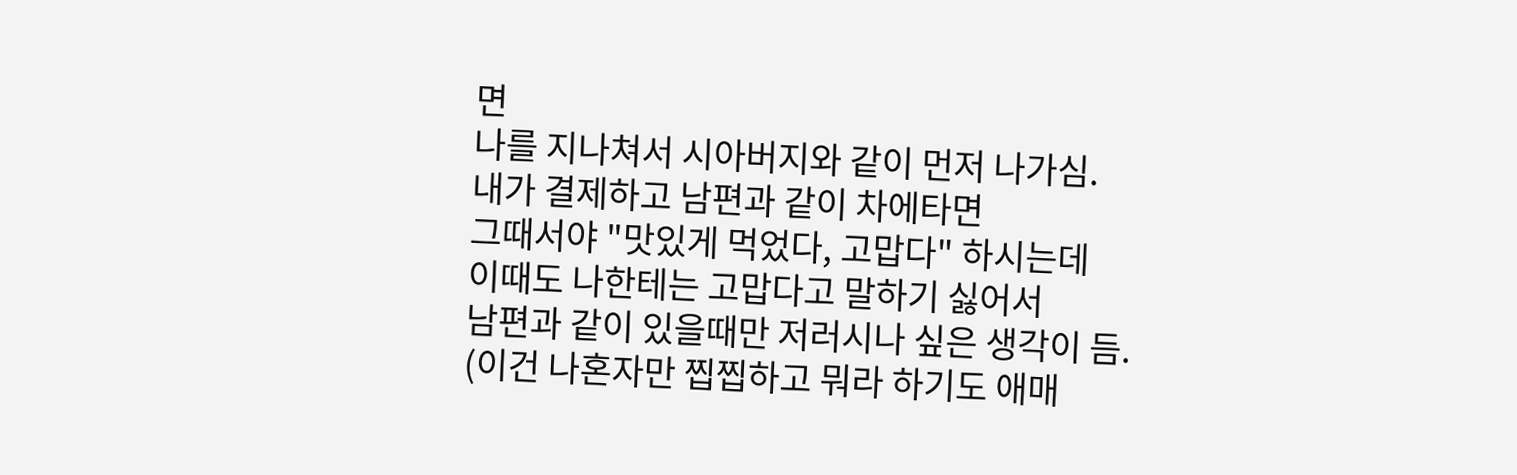면
나를 지나쳐서 시아버지와 같이 먼저 나가심.
내가 결제하고 남편과 같이 차에타면
그때서야 "맛있게 먹었다, 고맙다" 하시는데
이때도 나한테는 고맙다고 말하기 싫어서
남편과 같이 있을때만 저러시나 싶은 생각이 듬.
(이건 나혼자만 찝찝하고 뭐라 하기도 애매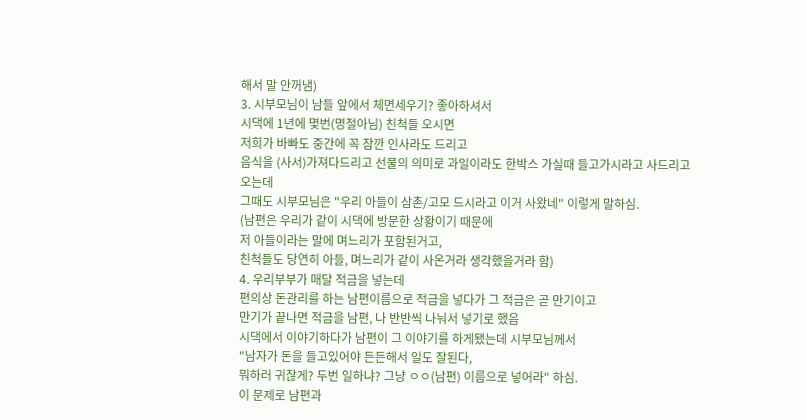해서 말 안꺼냄)
3. 시부모님이 남들 앞에서 체면세우기? 좋아하셔서
시댁에 1년에 몇번(명절아님) 친척들 오시면
저희가 바빠도 중간에 꼭 잠깐 인사라도 드리고
음식을 (사서)가져다드리고 선물의 의미로 과일이라도 한박스 가실때 들고가시라고 사드리고 오는데
그때도 시부모님은 "우리 아들이 삼촌/고모 드시라고 이거 사왔네" 이렇게 말하심.
(남편은 우리가 같이 시댁에 방문한 상황이기 때문에
저 아들이라는 말에 며느리가 포함된거고,
친척들도 당연히 아들, 며느리가 같이 사온거라 생각했을거라 함)
4. 우리부부가 매달 적금을 넣는데
편의상 돈관리를 하는 남편이름으로 적금을 넣다가 그 적금은 곧 만기이고
만기가 끝나면 적금을 남편, 나 반반씩 나눠서 넣기로 했음
시댁에서 이야기하다가 남편이 그 이야기를 하게됐는데 시부모님께서
"남자가 돈을 들고있어야 든든해서 일도 잘된다,
뭐하러 귀찮게? 두번 일하냐? 그냥 ㅇㅇ(남편) 이름으로 넣어라" 하심.
이 문제로 남편과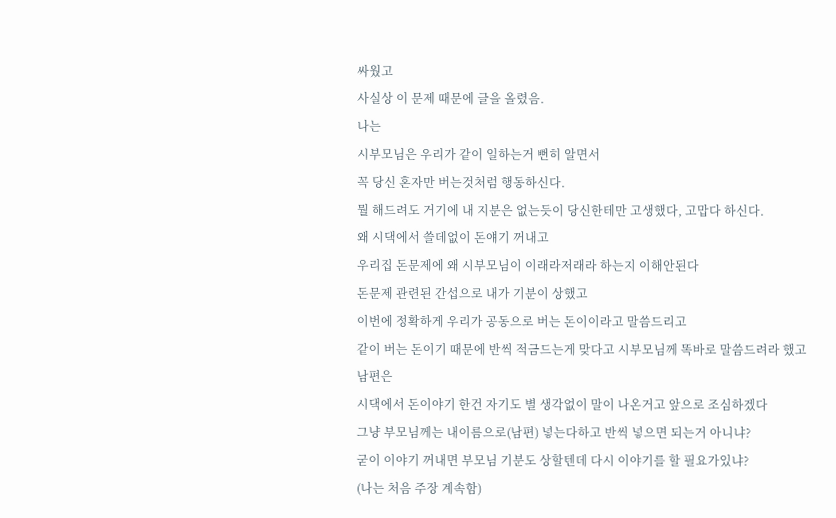싸웠고
사실상 이 문제 때문에 글을 올렸음.
나는
시부모님은 우리가 같이 일하는거 뻔히 알면서
꼭 당신 혼자만 버는것처럼 행동하신다.
뭘 해드려도 거기에 내 지분은 없는듯이 당신한테만 고생했다, 고맙다 하신다.
왜 시댁에서 쓸데없이 돈얘기 꺼내고
우리집 돈문제에 왜 시부모님이 이래라저래라 하는지 이해안된다
돈문제 관련된 간섭으로 내가 기분이 상했고
이번에 정확하게 우리가 공동으로 버는 돈이이라고 말씀드리고
같이 버는 돈이기 때문에 반씩 적금드는게 맞다고 시부모님께 똑바로 말씀드려라 했고
남편은
시댁에서 돈이야기 한건 자기도 별 생각없이 말이 나온거고 앞으로 조심하겠다
그냥 부모님께는 내이름으로(남편) 넣는다하고 반씩 넣으면 되는거 아니냐?
굳이 이야기 꺼내면 부모님 기분도 상할텐데 다시 이야기를 할 필요가있냐?
(나는 처음 주장 계속함)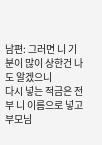남편: 그러면 니 기분이 많이 상한건 나도 알겠으니
다시 넣는 적금은 전부 니 이름으로 넣고 부모님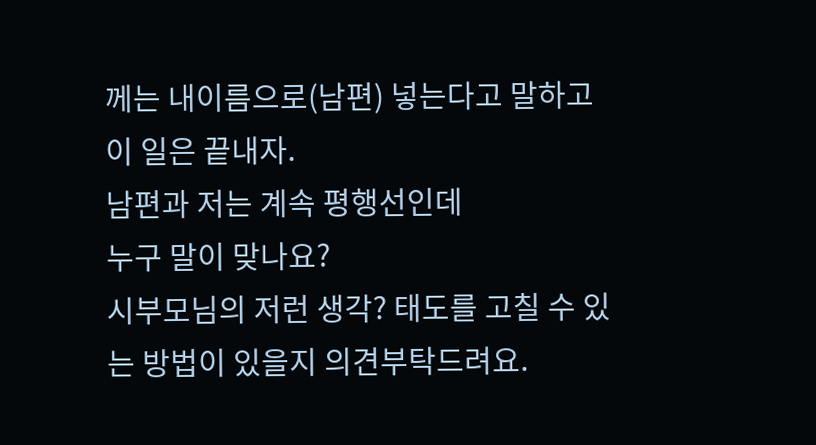께는 내이름으로(남편) 넣는다고 말하고 이 일은 끝내자.
남편과 저는 계속 평행선인데
누구 말이 맞나요?
시부모님의 저런 생각? 태도를 고칠 수 있는 방법이 있을지 의견부탁드려요.